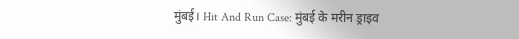मुंबई। Hit And Run Case: मुंबई के मरीन ड्राइव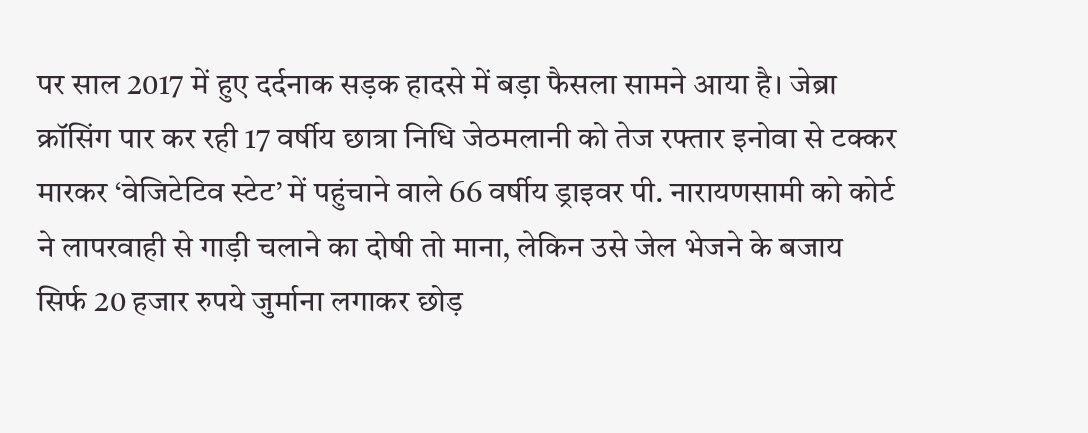पर साल 2017 में हुए दर्दनाक सड़क हादसे में बड़ा फैसला सामने आया है। जेब्रा क्रॉसिंग पार कर रही 17 वर्षीय छात्रा निधि जेठमलानी को तेज रफ्तार इनोवा से टक्कर मारकर ‘वेजिटेटिव स्टेट’ में पहुंचाने वाले 66 वर्षीय ड्राइवर पी. नारायणसामी को कोर्ट ने लापरवाही से गाड़ी चलाने का दोषी तो माना, लेकिन उसे जेल भेजने के बजाय सिर्फ 20 हजार रुपये जुर्माना लगाकर छोड़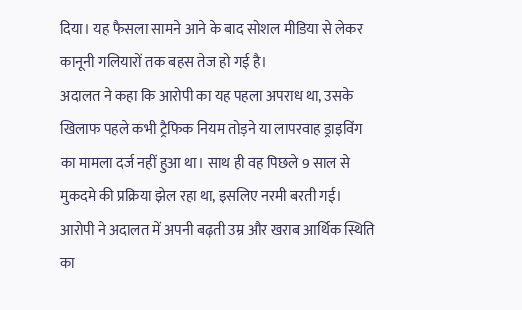दिया। यह फैसला सामने आने के बाद सोशल मीडिया से लेकर कानूनी गलियारों तक बहस तेज हो गई है।
अदालत ने कहा कि आरोपी का यह पहला अपराध था, उसके खिलाफ पहले कभी ट्रैफिक नियम तोड़ने या लापरवाह ड्राइविंग का मामला दर्ज नहीं हुआ था। साथ ही वह पिछले 9 साल से मुकदमे की प्रक्रिया झेल रहा था, इसलिए नरमी बरती गई। आरोपी ने अदालत में अपनी बढ़ती उम्र और खराब आर्थिक स्थिति का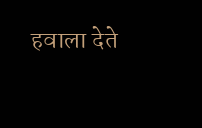हवाला देते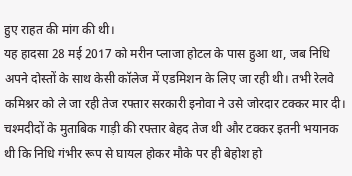हुए राहत की मांग की थी।
यह हादसा 28 मई 2017 को मरीन प्लाजा होटल के पास हुआ था, जब निधि अपने दोस्तों के साथ केसी कॉलेज में एडमिशन के लिए जा रही थी। तभी रेलवे कमिश्नर को ले जा रही तेज रफ्तार सरकारी इनोवा ने उसे जोरदार टक्कर मार दी। चश्मदीदों के मुताबिक गाड़ी की रफ्तार बेहद तेज थी और टक्कर इतनी भयानक थी कि निधि गंभीर रूप से घायल होकर मौके पर ही बेहोश हो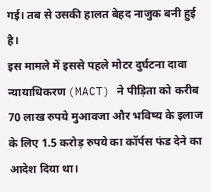गई। तब से उसकी हालत बेहद नाजुक बनी हुई है।
इस मामले में इससे पहले मोटर दुर्घटना दावा न्यायाधिकरण (MACT) ने पीड़िता को करीब 70 लाख रुपये मुआवजा और भविष्य के इलाज के लिए 1.5 करोड़ रुपये का कॉर्पस फंड देने का आदेश दिया था।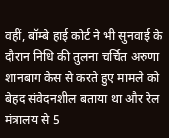वहीं, बॉम्बे हाई कोर्ट ने भी सुनवाई के दौरान निधि की तुलना चर्चित अरुणा शानबाग केस से करते हुए मामले को बेहद संवेदनशील बताया था और रेल मंत्रालय से 5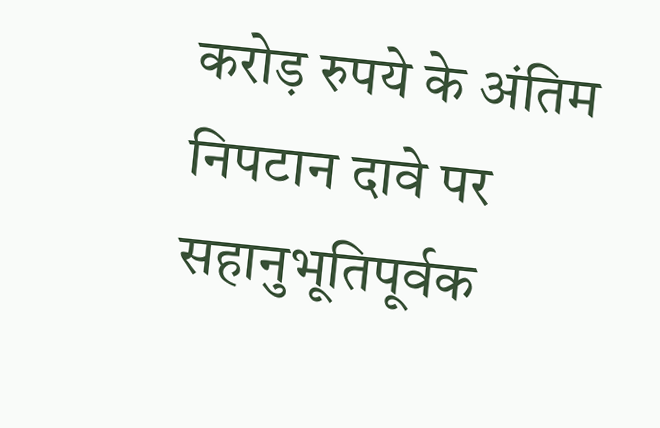करोड़ रुपये के अंतिम निपटान दावे पर सहानुभूतिपूर्वक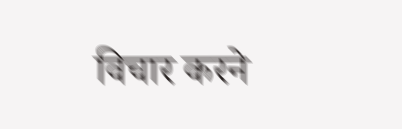विचार करने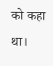को कहा था।